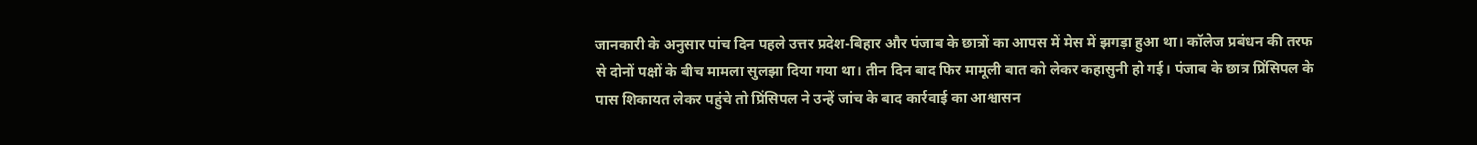जानकारी के अनुसार पांच दिन पहले उत्तर प्रदेश-बिहार और पंजाब के छात्रों का आपस में मेस में झगड़ा हुआ था। कॉलेज प्रबंधन की तरफ से दोनों पक्षों के बीच मामला सुलझा दिया गया था। तीन दिन बाद फिर मामूली बात को लेकर कहासुनी हो गई। पंजाब के छात्र प्रिंसिपल के पास शिकायत लेकर पहुंचे तो प्रिंसिपल ने उन्हें जांच के बाद कार्रवाई का आश्वासन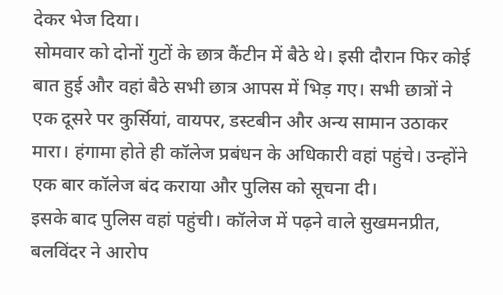देकर भेज दिया।
सोमवार को दोनों गुटों के छात्र कैंटीन में बैठे थे। इसी दौरान फिर कोई बात हुई और वहां बैठे सभी छात्र आपस में भिड़ गए। सभी छात्रों ने एक दूसरे पर कुर्सियां, वायपर, डस्टबीन और अन्य सामान उठाकर मारा। हंगामा होते ही कॉलेज प्रबंधन के अधिकारी वहां पहुंचे। उन्होंने एक बार कॉलेज बंद कराया और पुलिस को सूचना दी।
इसके बाद पुलिस वहां पहुंची। कॉलेज में पढ़ने वाले सुखमनप्रीत, बलविंदर ने आरोप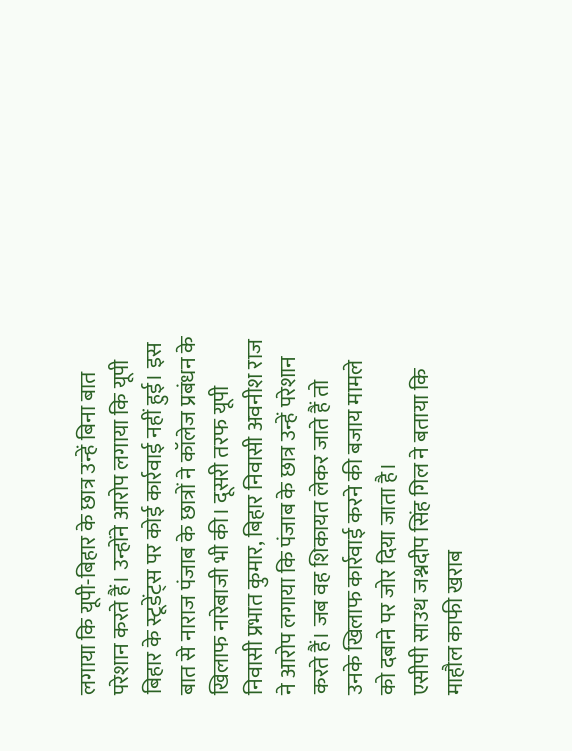लगाया कि यूपी-बिहार के छात्र उन्हें बिना बात परेशान करते हैं। उन्होंने आरोप लगाया कि यूपी बिहार के स्टूडेंट्स पर कोई कार्रवाई नहीं हुई। इस बात से नाराज पंजाब के छात्रों ने कॉलेज प्रबंधन के खिलाफ नारेबाजी भी की। दूसरी तरफ यूपी निवासी प्रभात कुमार, बिहार निवासी अवनीश राज ने आरोप लगाया कि पंजाब के छात्र उन्हें परेशान करते हैं। जब वह शिकायत लेकर जाते हैं तो उनके खिलाफ कार्रवाई करने की बजाय मामले को दबाने पर जोर दिया जाता है।
एसीपी साउथ जश्नदीप सिंह गिल ने बताया कि माहौल काफी खराब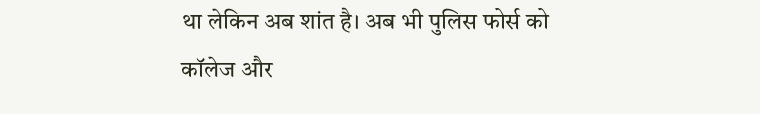था लेकिन अब शांत है। अब भी पुलिस फोर्स को कॉलेज और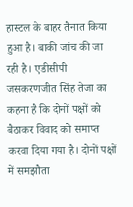हास्टल के बाहर तैनात किया हुआ है। बाकी जांच की जा रही है। एडीसीपी जसकरणजीत सिंह तेजा का कहना है कि दोनों पक्षों को बैठाकर विवाद को समाप्त करवा दिया गया है। दोनों पक्षों में समझौता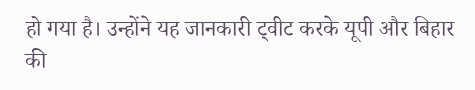हो गया है। उन्होंने यह जानकारी ट्वीट करके यूपी और बिहार की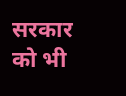सरकार को भी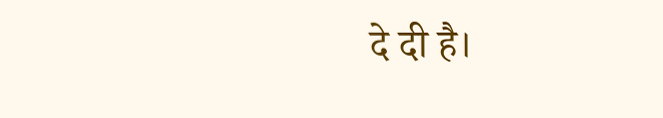दे दी है।